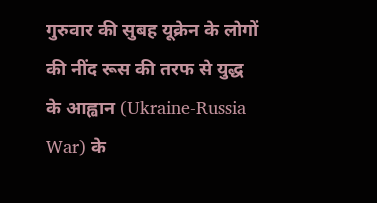गुरुवार की सुबह यूक्रेन के लोगों की नींद रूस की तरफ से युद्ध के आह्वान (Ukraine-Russia War) के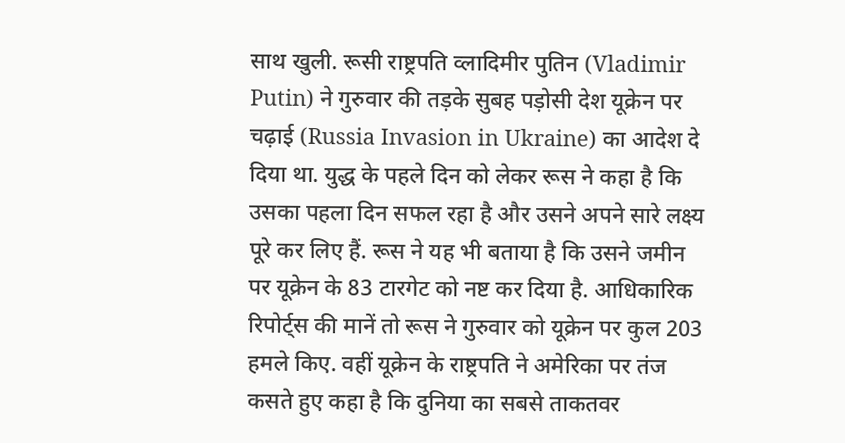साथ खुली. रूसी राष्ट्रपति व्लादिमीर पुतिन (Vladimir Putin) ने गुरुवार की तड़के सुबह पड़ोसी देश यूक्रेन पर चढ़ाई (Russia Invasion in Ukraine) का आदेश दे दिया था. युद्ध के पहले दिन को लेकर रूस ने कहा है कि उसका पहला दिन सफल रहा है और उसने अपने सारे लक्ष्य पूरे कर लिए हैं. रूस ने यह भी बताया है कि उसने जमीन पर यूक्रेन के 83 टारगेट को नष्ट कर दिया है. आधिकारिक रिपोर्ट्स की मानें तो रूस ने गुरुवार को यूक्रेन पर कुल 203 हमले किए. वहीं यूक्रेन के राष्ट्रपति ने अमेरिका पर तंज कसते हुए कहा है कि दुनिया का सबसे ताकतवर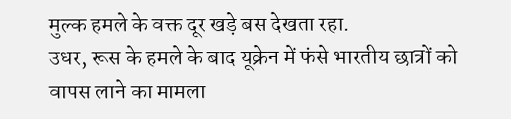मुल्क हमले के वक्त दूर खड़े बस देखता रहा.
उधर, रूस के हमले के बाद यूक्रेन में फंसे भारतीय छात्रों को वापस लाने का मामला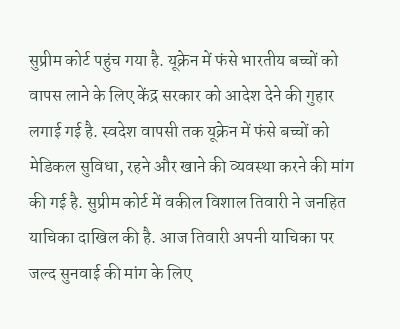सुप्रीम कोर्ट पहुंच गया है. यूक्रेन में फंसे भारतीय बच्चों को वापस लाने के लिए केंद्र सरकार को आदेश देने की गुहार लगाई गई है. स्वदेश वापसी तक यूक्रेन में फंसे बच्चों को मेडिकल सुविधा, रहने और खाने की व्यवस्था करने की मांग की गई है. सुप्रीम कोर्ट में वकील विशाल तिवारी ने जनहित याचिका दाखिल की है. आज तिवारी अपनी याचिका पर जल्द सुनवाई की मांग के लिए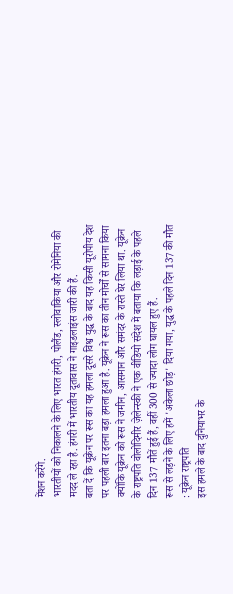मेंशन करेंगे.
भारतीयों को निकालने के लिए भारत हंगरी, पोलैंड, स्लोवाकिया और रोमेनिया की मदद ले रहा है. हंगरी में भारतीय दूतावास ने गाइडलाइंस जारी की हैं.
बता दें कि यूक्रेन पर रूस का यह हमला दूसरे विश्व युद्ध के बाद यह किसी यूरोपीय देश पर पहली बार इतना बड़ा हमला हुआ है. यूक्रेन ने रूस का तीन मोर्चों से सामना किया क्योंकि यूक्रेन को रूस ने जमीन, आसमान और समंदर के रास्ते घेर लिया था. यूक्रेन के राष्ट्रपति वोलोदिमीर ज़ेलेन्स्की ने एक वीडियो संदेश में बताया कि लड़ाई के पहले दिन 137 मौतें हुई हैं, वहीं 300 से ज्यादा लोग घायल हुए हैं.
रूस से लड़ने के लिए हमें 'अकेला छोड़' दिया गया, युद्ध के पहले दिन 137 की मौत : यूक्रेन राष्ट्रपति
इस हमले के बाद दुनियाभर के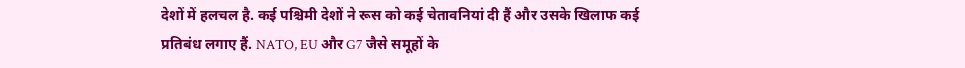देशों में हलचल है. कई पश्चिमी देशों ने रूस को कई चेतावनियां दी हैं और उसके खिलाफ कई प्रतिबंध लगाए हैं. NATO, EU और G7 जैसे समूहों के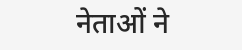नेताओं ने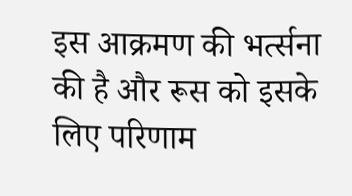इस आक्रमण की भर्त्सना की है और रूस को इसके लिए परिणाम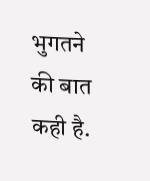भुगतने की बात कही है.